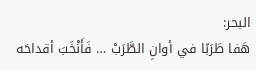البحر:
هَفا طَرَبًا في أوانِ الطَّرَبْ … فَأَنْخَبَ أقداحَه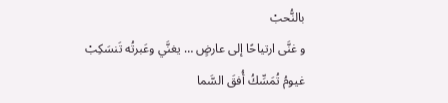بالنُّحبْ
و غنَّى ارتياحًا إلى عارضٍ … يغنَّي وعَبرتُه تَنسَكِبْ
غيومُ تُمَسِّكُ أُفقَ السَّما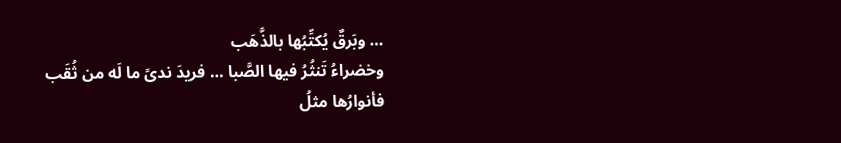… وبَرقٌ يُكتِّبُها بالذَّهَب
وخضراءُ تَنثُرُ فيها الصَّبا … فريدَ ندىً ما لَه من ثُقَب
فأنوارُها مثلُ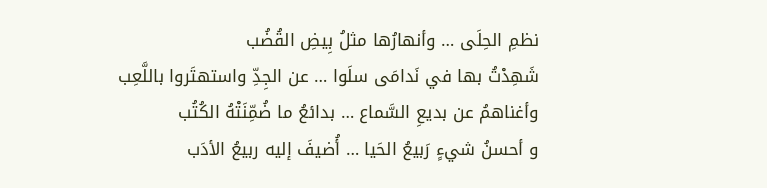نظمِ الحِلَى … وأنهارُها مثلُ بِيضِ القُضُب
شَهِدْتُ بها في نَدامَى سلَوا … عن الجِدِّ واستهتَروا باللَّعِب
وأغناهمُ عن بديعِ السَّماع … بدائعُ ما ضُمِّنَتْهُ الكُتُب
و أحسنُ شيءٍ رَبيعُ الحَيا … أُضيفَ إليه ربيعُ الأدَب